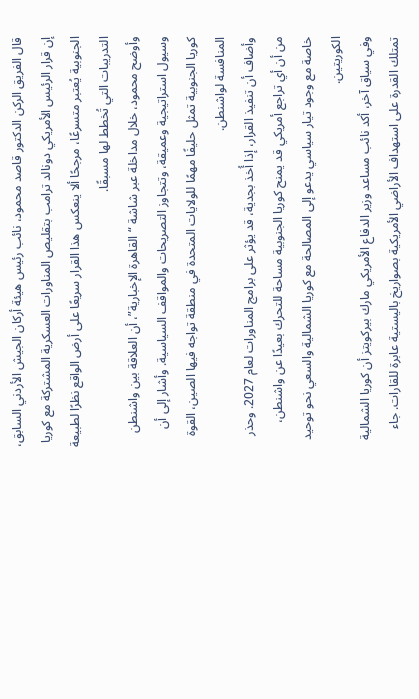قال الفريق الركن الدكتور قاصد محمود، نائب رئيس هيئة أركان الجيش الأردني السابق، إن قرار الرئيس الأمريكي دونالد ترامب بتقليص المناورات العسكرية المشتركة مع كوريا الجنوبية يُعتبر متسرعًا، مرجحًا ألا ينعكس هذا القرار سريعًا على أرض الواقع نظرًا لطبيعة التدريبات التي تُخطط لها مسبقًا.
وأوضح محمود، خلال مداخلة عبر شاشة “القاهرة الإخبارية”، أن العلاقة بين واشنطن وسيول استراتيجية وعميقة، وتتجاوز التصريحات والمواقف السياسية. وأشار إلى أن كوريا الجنوبية تمثل حليفًا مهمًا للولايات المتحدة في منطقة تواجه فيها الصين، القوة المنافسة لواشنطن.
وأضاف أن تنفيذ القرار، إذا أُخذ بجدية، قد يؤثر على برامج المناورات لعام 2027. وحذر من أن أي تراجع أمريكي قد يمنح كوريا الجنوبية مساحة للتحرك بعيدًا عن واشنطن، خاصة مع وجود تيار سياسي يدعو إلى المصالحة مع كوريا الشمالية والسعي نحو توحيد الكوريتين.
وفي سياق آخر، أكد نائب مساعد وزير الدفاع الأمريكي مارك بيركويتز أن كوريا الشمالية تمتلك القدرة على استهداف الأراضي الأمريكية بصواريخ باليستية عابرة للقارات. جاء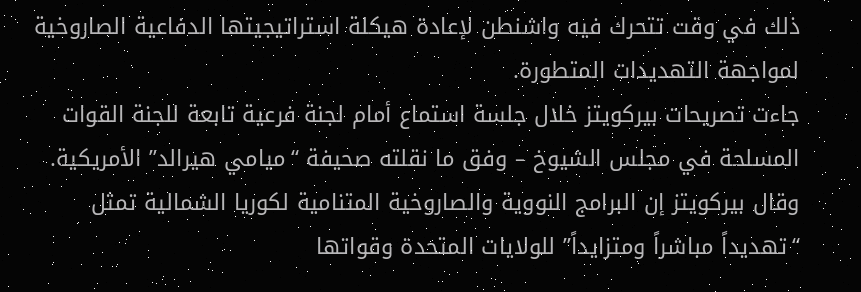ذلك في وقت تتحرك فيه واشنطن لإعادة هيكلة استراتيجيتها الدفاعية الصاروخية لمواجهة التهديدات المتطورة.
جاءت تصريحات بيركويتز خلال جلسة استماع أمام لجنة فرعية تابعة للجنة القوات المسلحة في مجلس الشيوخ – وفق ما نقلته صحيفة “ميامي هيرالد” الأمريكية.
وقال بيركويتز إن البرامج النووية والصاروخية المتنامية لكوريا الشمالية تمثل “تهديداً مباشراً ومتزايداً” للولايات المتحدة وقواتها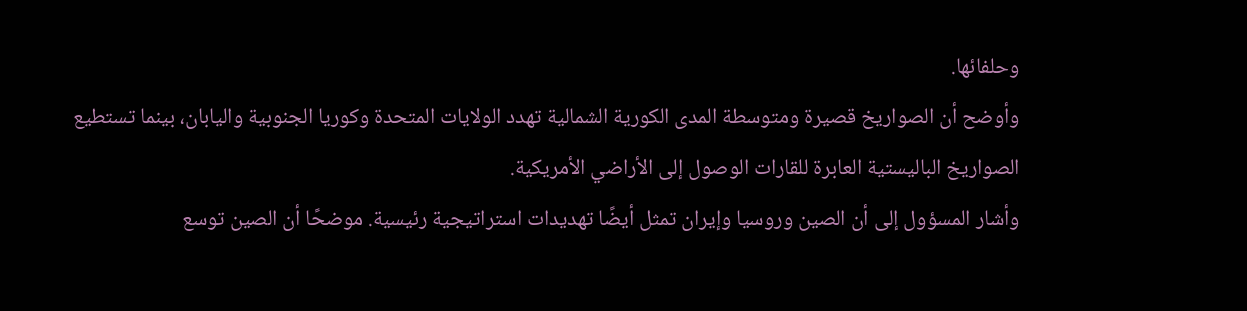وحلفائها.
وأوضح أن الصواريخ قصيرة ومتوسطة المدى الكورية الشمالية تهدد الولايات المتحدة وكوريا الجنوبية واليابان، بينما تستطيع الصواريخ الباليستية العابرة للقارات الوصول إلى الأراضي الأمريكية.
وأشار المسؤول إلى أن الصين وروسيا وإيران تمثل أيضًا تهديدات استراتيجية رئيسية. موضحًا أن الصين توسع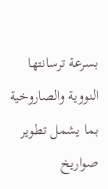بسرعة ترسانتها النووية والصاروخية بما يشمل تطوير صواريخ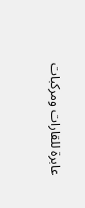عابرة للقارات ومركبات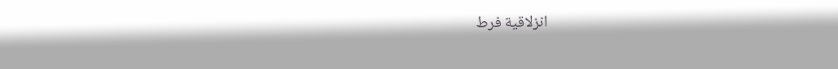انزلاقية فرط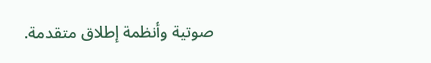صوتية وأنظمة إطلاق متقدمة.